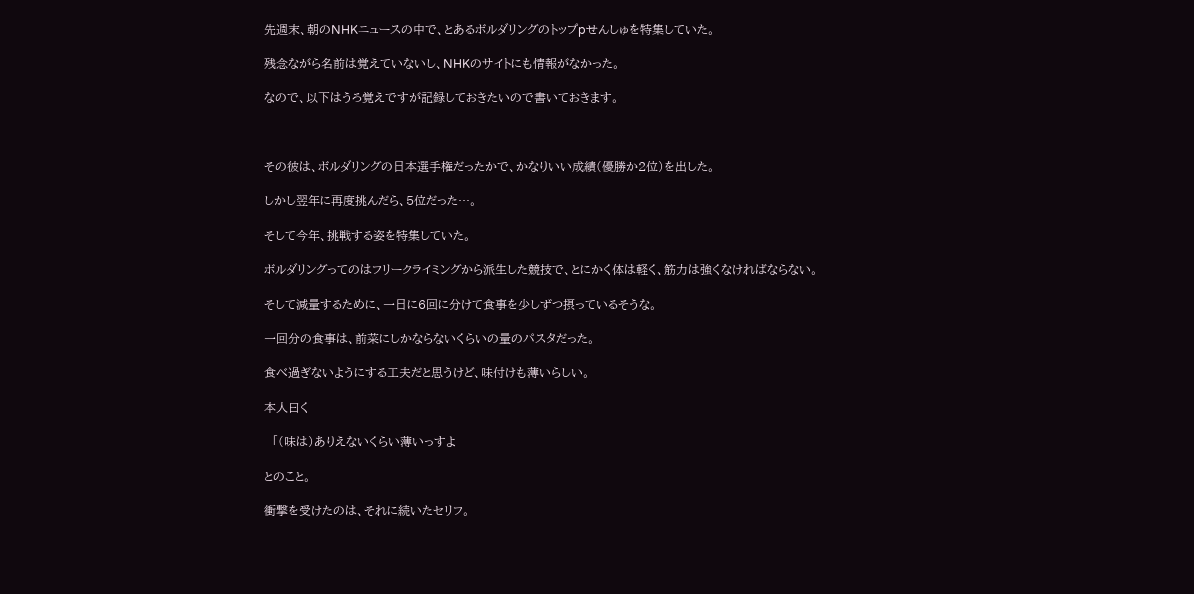先週末、朝のNHKニュースの中で、とあるボルダリングのトップpせんしゅを特集していた。

残念ながら名前は覚えていないし、NHKのサイトにも情報がなかった。

なので、以下はうろ覚えですが記録しておきたいので書いておきます。



その彼は、ボルダリングの日本選手権だったかで、かなりいい成績(優勝か2位)を出した。

しかし翌年に再度挑んだら、5位だった…。

そして今年、挑戦する姿を特集していた。

ボルダリングってのはフリークライミングから派生した競技で、とにかく体は軽く、筋力は強くなければならない。

そして減量するために、一日に6回に分けて食事を少しずつ摂っているそうな。

一回分の食事は、前菜にしかならないくらいの量のパスタだった。

食べ過ぎないようにする工夫だと思うけど、味付けも薄いらしい。

本人曰く

  「(味は)ありえないくらい薄いっすよ

とのこと。

衝撃を受けたのは、それに続いたセリフ。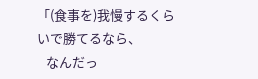「(食事を)我慢するくらいで勝てるなら、
   なんだっ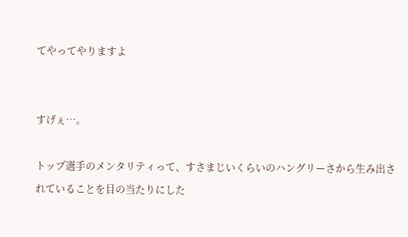てやってやりますよ


すげぇ…。

トップ選手のメンタリティって、すさまじいくらいのハングリーさから生み出されていることを目の当たりにした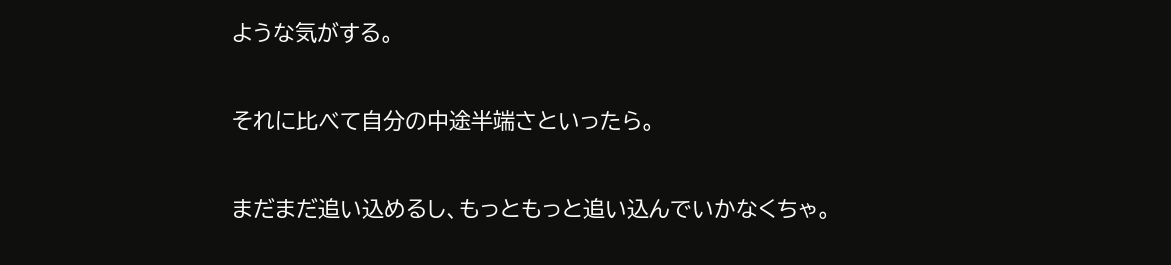ような気がする。

それに比べて自分の中途半端さといったら。

まだまだ追い込めるし、もっともっと追い込んでいかなくちゃ。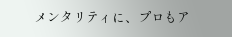メンタリティに、プロもア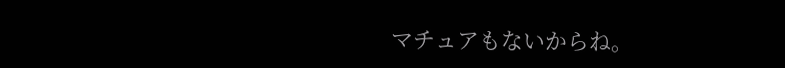マチュアもないからね。